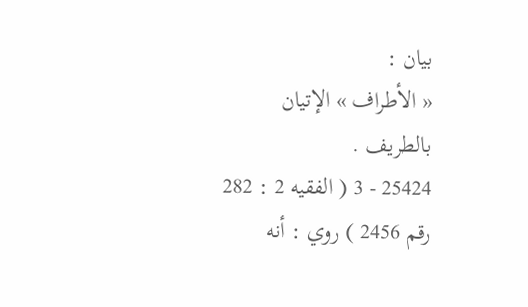بيان :
« الأطراف » الإتيان بالطريف .
25424 - 3 ( الفقيه 2 : 282 رقم 2456 ) روي : أنه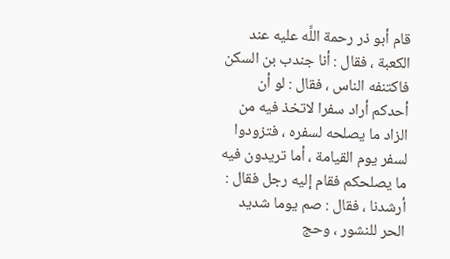قام أبو ذر رحمة اللَّه عليه عند الكعبة ، فقال : أنا جندب بن السكن فاكتنفه الناس ، فقال : لو أن أحدكم أراد سفرا لاتخذ فيه من الزاد ما يصلحه لسفره ، فتزودوا لسفر يوم القيامة ، أما تريدون فيه ما يصلحكم فقام إليه رجل فقال : أرشدنا ، فقال : صم يوما شديد الحر للنشور ، وحج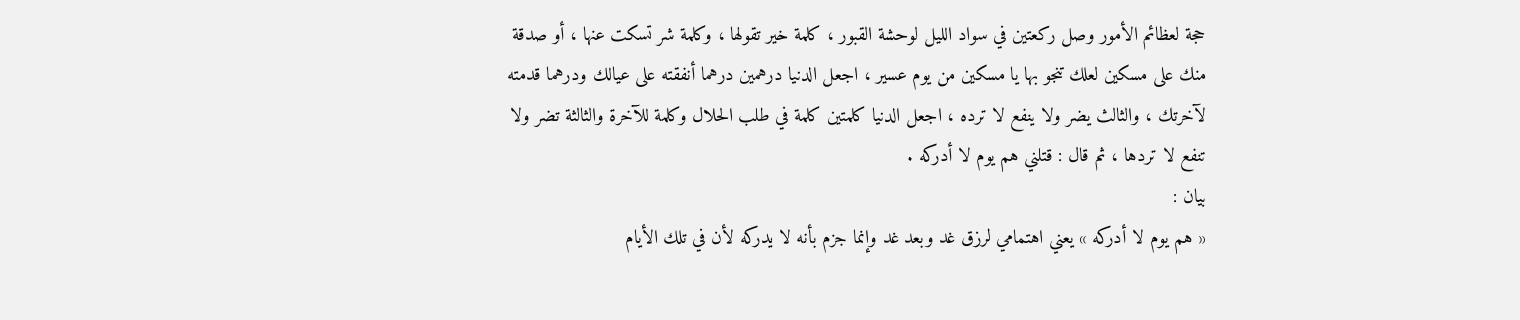حجة لعظائم الأمور وصل ركعتين في سواد الليل لوحشة القبور ، كلمة خير تقولها ، وكلمة شر تسكت عنها ، أو صدقة منك على مسكين لعلك تنجو بها يا مسكين من يوم عسير ، اجعل الدنيا درهمين درهما أنفقته على عيالك ودرهما قدمته لآخرتك ، والثالث يضر ولا ينفع لا ترده ، اجعل الدنيا كلمتين كلمة في طلب الحلال وكلمة للآخرة والثالثة تضر ولا تنفع لا تردها ، ثم قال : قتلني هم يوم لا أدركه .
بيان :
« هم يوم لا أدركه » يعني اهتمامي لرزق غد وبعد غد وإنما جزم بأنه لا يدركه لأن في تلك الأيام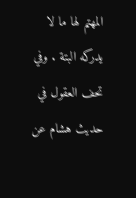المهتم لها ما لا يدركه البتة . وفي تحف العقول في حديث هشام عن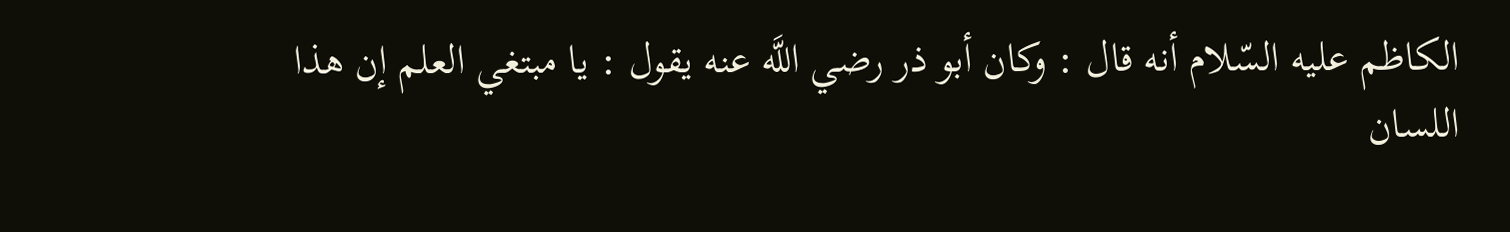الكاظم عليه السّلام أنه قال : وكان أبو ذر رضي اللَّه عنه يقول : يا مبتغي العلم إن هذا اللسان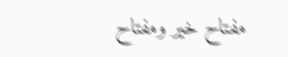مفتاح خير ومفتاح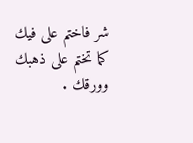شر فاختم على فيك كما تختم على ذهبك وورقك .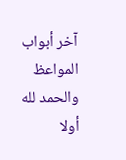آخر أبواب المواعظ والحمد لله أولا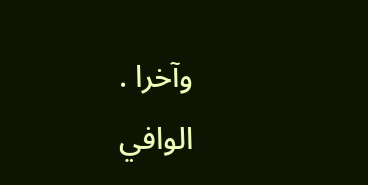وآخرا .
الوافي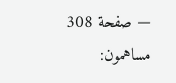— صفحة 308
مساهمون: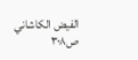الفيض الكاشاني
ص٣٠٨